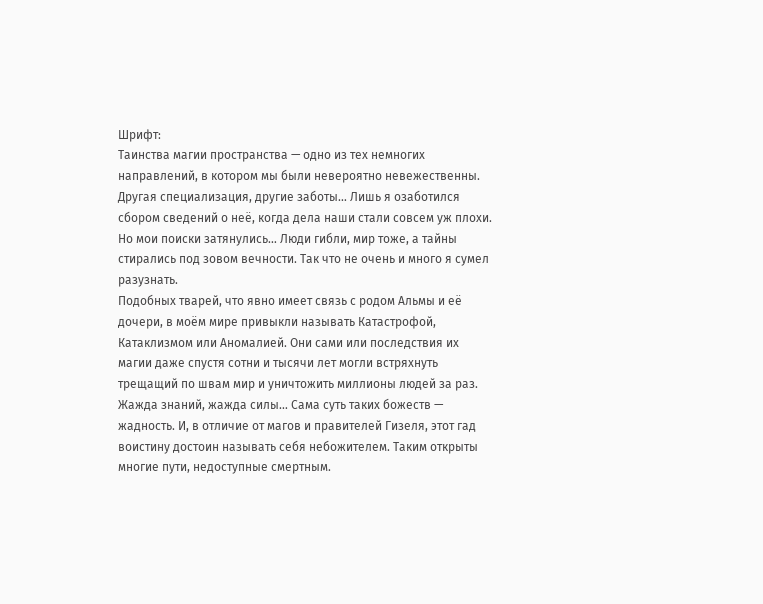Шрифт:
Таинства магии пространства — одно из тех немногих направлений, в котором мы были невероятно невежественны. Другая специализация, другие заботы… Лишь я озаботился сбором сведений о неё, когда дела наши стали совсем уж плохи. Но мои поиски затянулись… Люди гибли, мир тоже, а тайны стирались под зовом вечности. Так что не очень и много я сумел разузнать.
Подобных тварей, что явно имеет связь с родом Альмы и её дочери, в моём мире привыкли называть Катастрофой, Катаклизмом или Аномалией. Они сами или последствия их магии даже спустя сотни и тысячи лет могли встряхнуть трещащий по швам мир и уничтожить миллионы людей за раз.
Жажда знаний, жажда силы… Сама суть таких божеств — жадность. И, в отличие от магов и правителей Гизеля, этот гад воистину достоин называть себя небожителем. Таким открыты многие пути, недоступные смертным.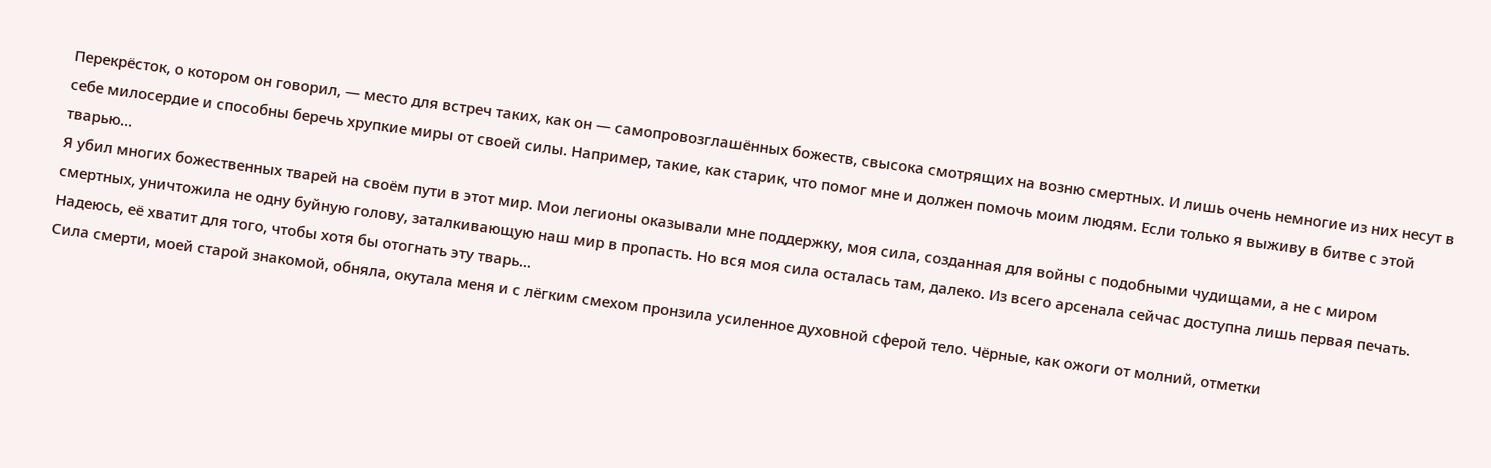Перекрёсток, о котором он говорил, — место для встреч таких, как он — самопровозглашённых божеств, свысока смотрящих на возню смертных. И лишь очень немногие из них несут в себе милосердие и способны беречь хрупкие миры от своей силы. Например, такие, как старик, что помог мне и должен помочь моим людям. Если только я выживу в битве с этой тварью…
Я убил многих божественных тварей на своём пути в этот мир. Мои легионы оказывали мне поддержку, моя сила, созданная для войны с подобными чудищами, а не с миром смертных, уничтожила не одну буйную голову, заталкивающую наш мир в пропасть. Но вся моя сила осталась там, далеко. Из всего арсенала сейчас доступна лишь первая печать. Надеюсь, её хватит для того, чтобы хотя бы отогнать эту тварь…
Сила смерти, моей старой знакомой, обняла, окутала меня и с лёгким смехом пронзила усиленное духовной сферой тело. Чёрные, как ожоги от молний, отметки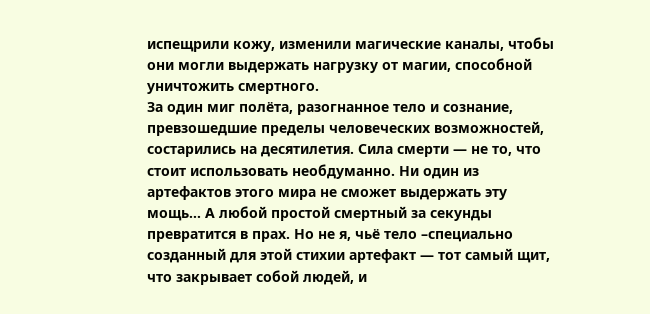испещрили кожу, изменили магические каналы, чтобы они могли выдержать нагрузку от магии, способной уничтожить смертного.
За один миг полёта, разогнанное тело и сознание, превзошедшие пределы человеческих возможностей, состарились на десятилетия. Сила смерти — не то, что стоит использовать необдуманно. Ни один из артефактов этого мира не сможет выдержать эту мощь… А любой простой смертный за секунды превратится в прах. Но не я, чьё тело –специально созданный для этой стихии артефакт — тот самый щит, что закрывает собой людей, и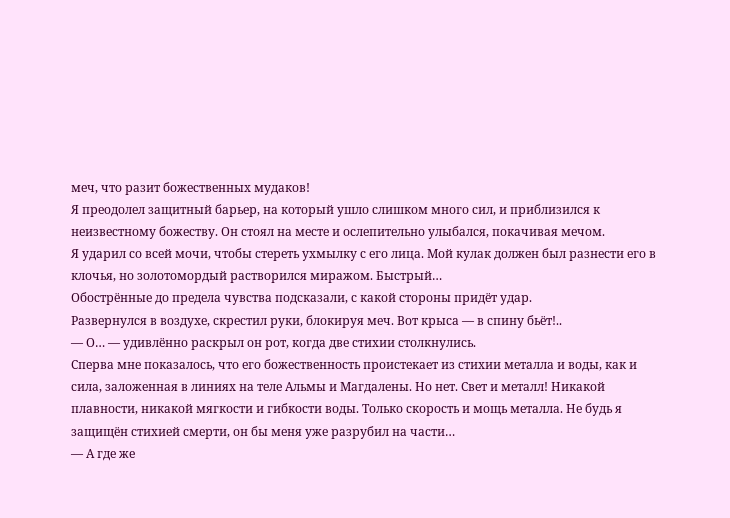меч, что разит божественных мудаков!
Я преодолел защитный барьер, на который ушло слишком много сил, и приблизился к неизвестному божеству. Он стоял на месте и ослепительно улыбался, покачивая мечом.
Я ударил со всей мочи, чтобы стереть ухмылку с его лица. Мой кулак должен был разнести его в клочья, но золотомордый растворился миражом. Быстрый…
Обострённые до предела чувства подсказали, с какой стороны придёт удар.
Развернулся в воздухе, скрестил руки, блокируя меч. Вот крыса — в спину бьёт!..
— О… — удивлённо раскрыл он рот, когда две стихии столкнулись.
Сперва мне показалось, что его божественность проистекает из стихии металла и воды, как и сила, заложенная в линиях на теле Альмы и Магдалены. Но нет. Свет и металл! Никакой плавности, никакой мягкости и гибкости воды. Только скорость и мощь металла. Не будь я защищён стихией смерти, он бы меня уже разрубил на части…
— А где же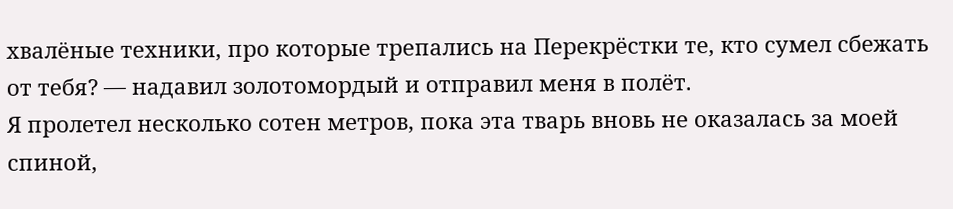хвалёные техники, про которые трепались на Перекрёстки те, кто сумел сбежать от тебя? — надавил золотомордый и отправил меня в полёт.
Я пролетел несколько сотен метров, пока эта тварь вновь не оказалась за моей спиной,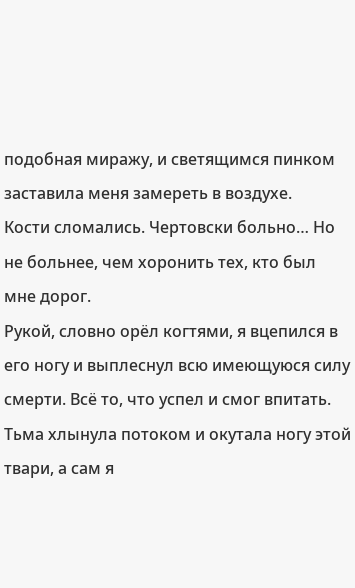подобная миражу, и светящимся пинком заставила меня замереть в воздухе.
Кости сломались. Чертовски больно… Но не больнее, чем хоронить тех, кто был мне дорог.
Рукой, словно орёл когтями, я вцепился в его ногу и выплеснул всю имеющуюся силу смерти. Всё то, что успел и смог впитать.
Тьма хлынула потоком и окутала ногу этой твари, а сам я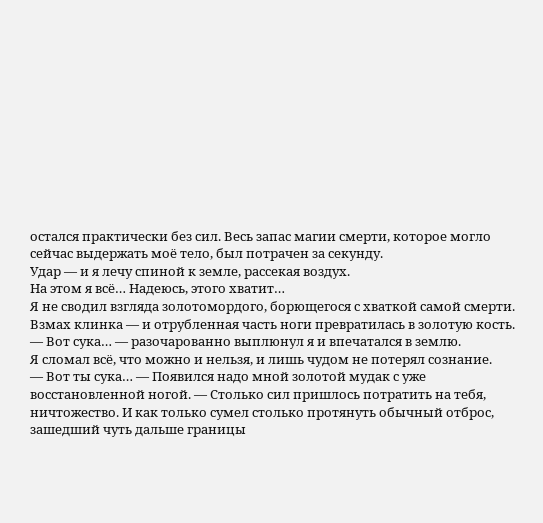остался практически без сил. Весь запас магии смерти, которое могло сейчас выдержать моё тело, был потрачен за секунду.
Удар — и я лечу спиной к земле, рассекая воздух.
На этом я всё… Надеюсь, этого хватит…
Я не сводил взгляда золотомордого, борющегося с хваткой самой смерти.
Взмах клинка — и отрубленная часть ноги превратилась в золотую кость.
— Вот сука… — разочарованно выплюнул я и впечатался в землю.
Я сломал всё, что можно и нельзя, и лишь чудом не потерял сознание.
— Вот ты сука… — Появился надо мной золотой мудак с уже восстановленной ногой. — Столько сил пришлось потратить на тебя, ничтожество. И как только сумел столько протянуть обычный отброс, зашедший чуть дальше границы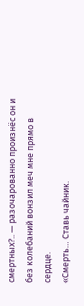смертных?.. — разочарованно произнёс он и без колебаний вонзил меч мне прямо в сердце.
«Смерть… Ставь чайник.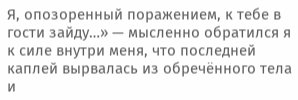Я, опозоренный поражением, к тебе в гости зайду…» — мысленно обратился я к силе внутри меня, что последней каплей вырвалась из обречённого тела и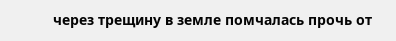через трещину в земле помчалась прочь от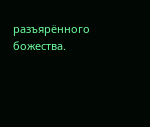разъярённого божества.